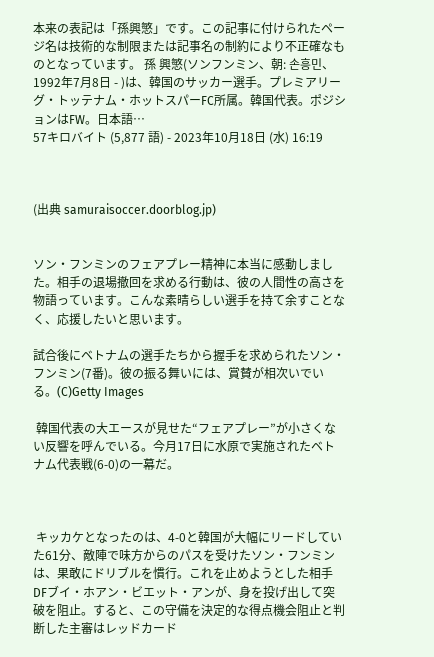本来の表記は「孫興慜」です。この記事に付けられたページ名は技術的な制限または記事名の制約により不正確なものとなっています。 孫 興慜(ソンフンミン、朝: 손흥민、1992年7月8日 - )は、韓国のサッカー選手。プレミアリーグ・トッテナム・ホットスパーFC所属。韓国代表。ポジションはFW。日本語…
57キロバイト (5,877 語) - 2023年10月18日 (水) 16:19



(出典 samuraisoccer.doorblog.jp)


ソン・フンミンのフェアプレー精神に本当に感動しました。相手の退場撤回を求める行動は、彼の人間性の高さを物語っています。こんな素晴らしい選手を持て余すことなく、応援したいと思います。

試合後にベトナムの選手たちから握手を求められたソン・フンミン(7番)。彼の振る舞いには、賞賛が相次いでいる。(C)Getty Images

 韓国代表の大エースが見せた“フェアプレー”が小さくない反響を呼んでいる。今月17日に水原で実施されたベトナム代表戦(6-0)の一幕だ。



 キッカケとなったのは、4-0と韓国が大幅にリードしていた61分、敵陣で味方からのパスを受けたソン・フンミンは、果敢にドリブルを慣行。これを止めようとした相手DFブイ・ホアン・ビエット・アンが、身を投げ出して突破を阻止。すると、この守備を決定的な得点機会阻止と判断した主審はレッドカード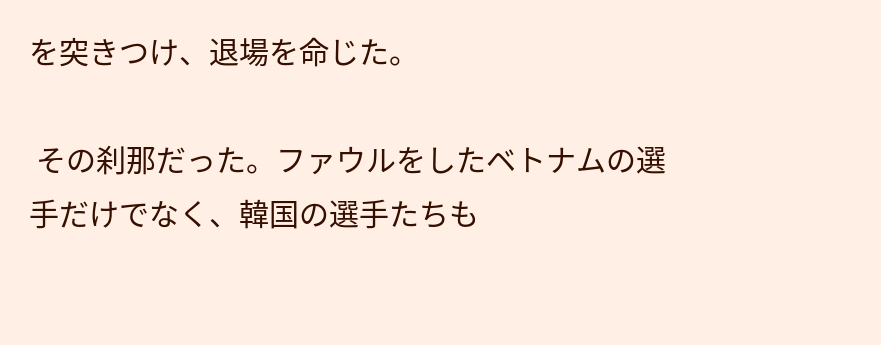を突きつけ、退場を命じた。

 その刹那だった。ファウルをしたベトナムの選手だけでなく、韓国の選手たちも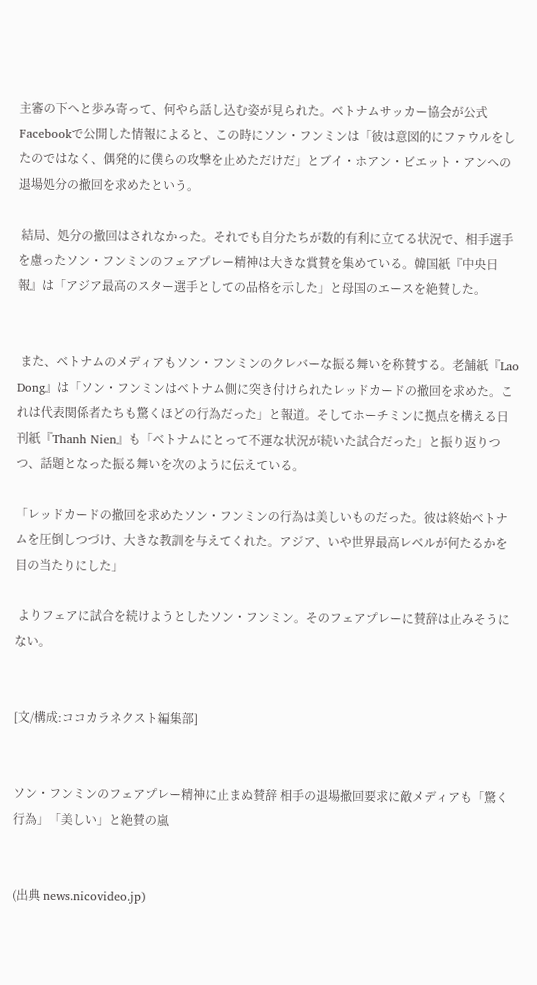主審の下へと歩み寄って、何やら話し込む姿が見られた。ベトナムサッカー協会が公式Facebookで公開した情報によると、この時にソン・フンミンは「彼は意図的にファウルをしたのではなく、偶発的に僕らの攻撃を止めただけだ」とブイ・ホアン・ビエット・アンへの退場処分の撤回を求めたという。

 結局、処分の撤回はされなかった。それでも自分たちが数的有利に立てる状況で、相手選手を慮ったソン・フンミンのフェアプレー精神は大きな賞賛を集めている。韓国紙『中央日報』は「アジア最高のスター選手としての品格を示した」と母国のエースを絶賛した。


 また、ベトナムのメディアもソン・フンミンのクレバーな振る舞いを称賛する。老舗紙『Lao Dong』は「ソン・フンミンはベトナム側に突き付けられたレッドカードの撤回を求めた。これは代表関係者たちも驚くほどの行為だった」と報道。そしてホーチミンに拠点を構える日刊紙『Thanh Nien』も「ベトナムにとって不運な状況が続いた試合だった」と振り返りつつ、話題となった振る舞いを次のように伝えている。

「レッドカードの撤回を求めたソン・フンミンの行為は美しいものだった。彼は終始ベトナムを圧倒しつづけ、大きな教訓を与えてくれた。アジア、いや世界最高レベルが何たるかを目の当たりにした」

 よりフェアに試合を続けようとしたソン・フンミン。そのフェアプレーに賛辞は止みそうにない。


[文/構成:ココカラネクスト編集部]


ソン・フンミンのフェアプレー精神に止まぬ賛辞 相手の退場撤回要求に敵メディアも「驚く行為」「美しい」と絶賛の嵐


(出典 news.nicovideo.jp)